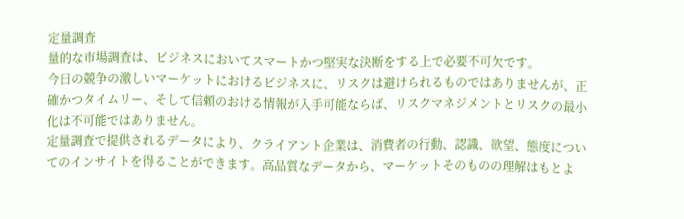定量調査
量的な市場調査は、ビジネスにおいてスマートかつ堅実な決断をする上で必要不可欠です。
今日の競争の激しいマーケットにおけるビジネスに、リスクは避けられるものではありませんが、正確かつタイムリー、そして信頼のおける情報が入手可能ならば、リスクマネジメントとリスクの最小化は不可能ではありません。
定量調査で提供されるデータにより、クライアント企業は、消費者の行動、認識、欲望、態度についてのインサイトを得ることができます。高品質なデータから、マーケットそのものの理解はもとよ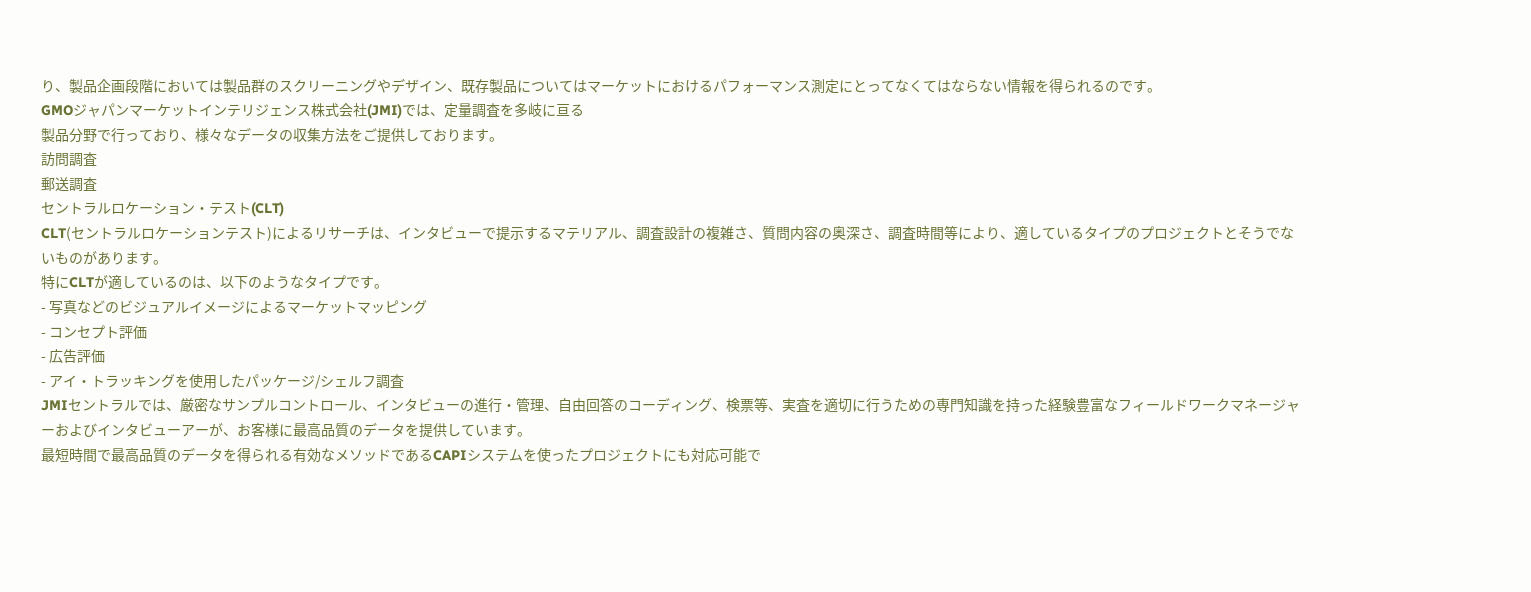り、製品企画段階においては製品群のスクリーニングやデザイン、既存製品についてはマーケットにおけるパフォーマンス測定にとってなくてはならない情報を得られるのです。
GMOジャパンマーケットインテリジェンス株式会社(JMI)では、定量調査を多岐に亘る
製品分野で行っており、様々なデータの収集方法をご提供しております。
訪問調査
郵送調査
セントラルロケーション・テスト(CLT)
CLT(セントラルロケーションテスト)によるリサーチは、インタビューで提示するマテリアル、調査設計の複雑さ、質問内容の奥深さ、調査時間等により、適しているタイプのプロジェクトとそうでないものがあります。
特にCLTが適しているのは、以下のようなタイプです。
- 写真などのビジュアルイメージによるマーケットマッピング
- コンセプト評価
- 広告評価
- アイ・トラッキングを使用したパッケージ/シェルフ調査
JMIセントラルでは、厳密なサンプルコントロール、インタビューの進行・管理、自由回答のコーディング、検票等、実査を適切に行うための専門知識を持った経験豊富なフィールドワークマネージャーおよびインタビューアーが、お客様に最高品質のデータを提供しています。
最短時間で最高品質のデータを得られる有効なメソッドであるCAPIシステムを使ったプロジェクトにも対応可能で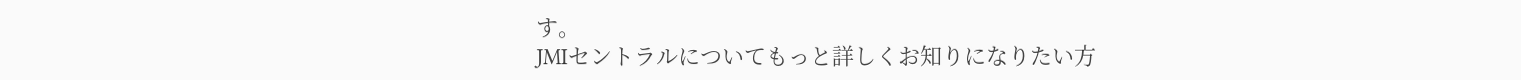す。
JMIセントラルについてもっと詳しくお知りになりたい方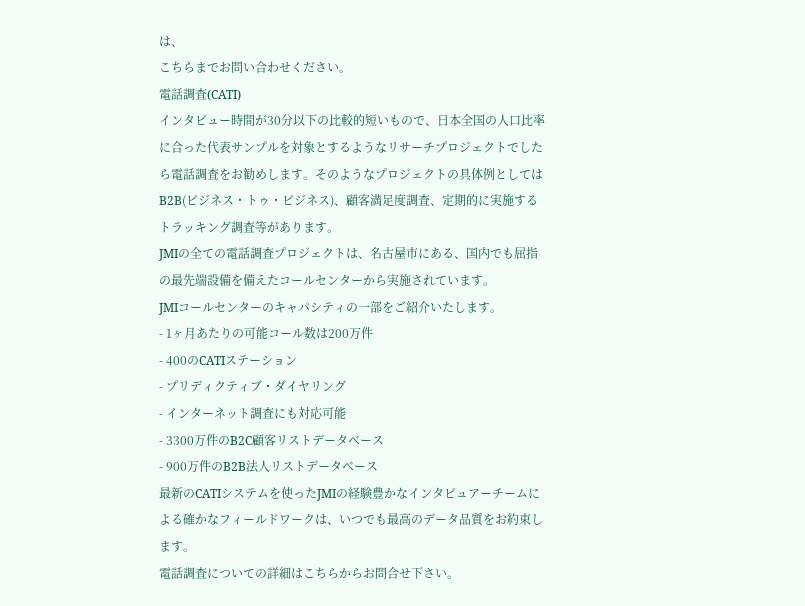は、
こちらまでお問い合わせください。
電話調査(CATI)
インタビュー時間が30分以下の比較的短いもので、日本全国の人口比率に合った代表サンプルを対象とするようなリサーチプロジェクトでしたら電話調査をお勧めします。そのようなプロジェクトの具体例としてはB2B(ビジネス・トゥ・ビジネス)、顧客満足度調査、定期的に実施するトラッキング調査等があります。
JMIの全ての電話調査プロジェクトは、名古屋市にある、国内でも屈指の最先端設備を備えたコールセンターから実施されています。
JMIコールセンターのキャパシティの一部をご紹介いたします。
- 1ヶ月あたりの可能コール数は200万件
- 400のCATIステーション
- プリディクティブ・ダイヤリング
- インターネット調査にも対応可能
- 3300万件のB2C顧客リストデータベース
- 900万件のB2B法人リストデータベース
最新のCATIシステムを使ったJMIの経験豊かなインタビュアーチームによる確かなフィールドワークは、いつでも最高のデータ品質をお約束します。
電話調査についての詳細はこちらからお問合せ下さい。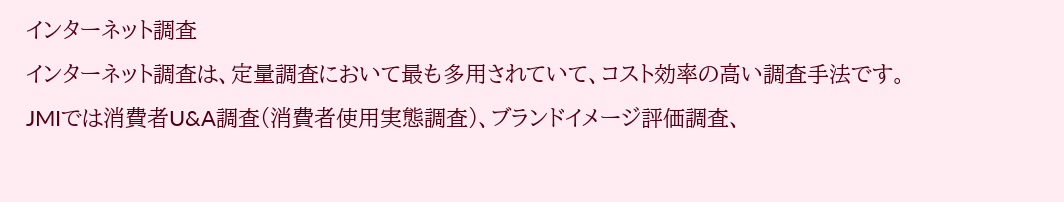インターネット調査
インターネット調査は、定量調査において最も多用されていて、コスト効率の高い調査手法です。
JMIでは消費者U&A調査(消費者使用実態調査)、ブランドイメージ評価調査、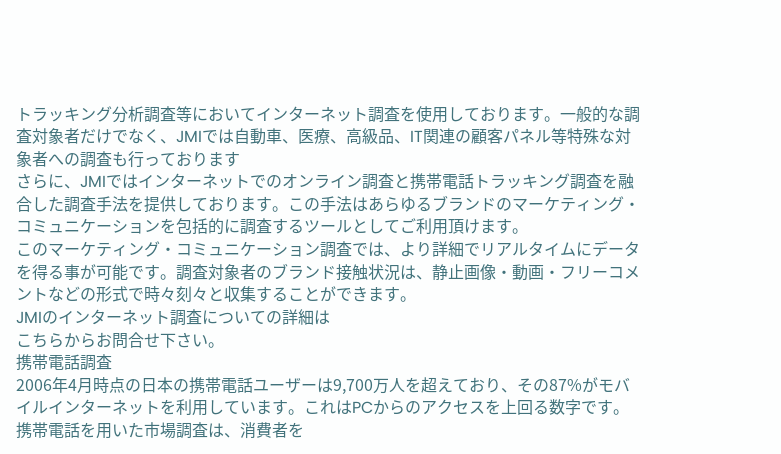トラッキング分析調査等においてインターネット調査を使用しております。一般的な調査対象者だけでなく、JMIでは自動車、医療、高級品、IT関連の顧客パネル等特殊な対象者への調査も行っております
さらに、JMIではインターネットでのオンライン調査と携帯電話トラッキング調査を融合した調査手法を提供しております。この手法はあらゆるブランドのマーケティング・コミュニケーションを包括的に調査するツールとしてご利用頂けます。
このマーケティング・コミュニケーション調査では、より詳細でリアルタイムにデータを得る事が可能です。調査対象者のブランド接触状況は、静止画像・動画・フリーコメントなどの形式で時々刻々と収集することができます。
JMIのインターネット調査についての詳細は
こちらからお問合せ下さい。
携帯電話調査
2006年4月時点の日本の携帯電話ユーザーは9,700万人を超えており、その87%がモバイルインターネットを利用しています。これはPCからのアクセスを上回る数字です。
携帯電話を用いた市場調査は、消費者を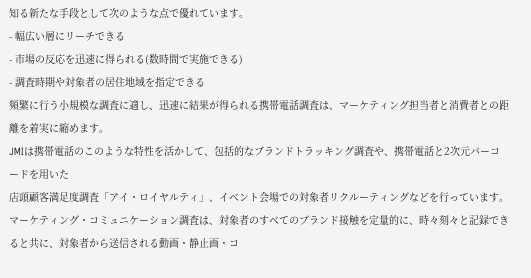知る新たな手段として次のような点で優れています。
- 幅広い層にリーチできる
- 市場の反応を迅速に得られる(数時間で実施できる)
- 調査時期や対象者の居住地域を指定できる
頻繁に行う小規模な調査に適し、迅速に結果が得られる携帯電話調査は、マーケティング担当者と消費者との距離を着実に縮めます。
JMIは携帯電話のこのような特性を活かして、包括的なブランドトラッキング調査や、携帯電話と2次元バーコードを用いた
店頭顧客満足度調査「アイ・ロイヤルティ」、イベント会場での対象者リクルーティングなどを行っています。
マーケティング・コミュニケーション調査は、対象者のすべてのブランド接触を定量的に、時々刻々と記録できると共に、対象者から送信される動画・静止画・コ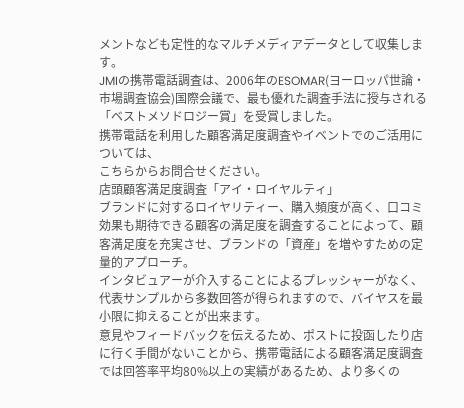メントなども定性的なマルチメディアデータとして収集します。
JMIの携帯電話調査は、2006年のESOMAR(ヨーロッパ世論・市場調査協会)国際会議で、最も優れた調査手法に授与される「ベストメソドロジー賞」を受賞しました。
携帯電話を利用した顧客満足度調査やイベントでのご活用については、
こちらからお問合せください。
店頭顧客満足度調査「アイ・ロイヤルティ」
ブランドに対するロイヤリティー、購入頻度が高く、口コミ効果も期待できる顧客の満足度を調査することによって、顧客満足度を充実させ、ブランドの「資産」を増やすための定量的アプローチ。
インタビュアーが介入することによるプレッシャーがなく、代表サンプルから多数回答が得られますので、バイヤスを最小限に抑えることが出来ます。
意見やフィードバックを伝えるため、ポストに投函したり店に行く手間がないことから、携帯電話による顧客満足度調査では回答率平均80%以上の実績があるため、より多くの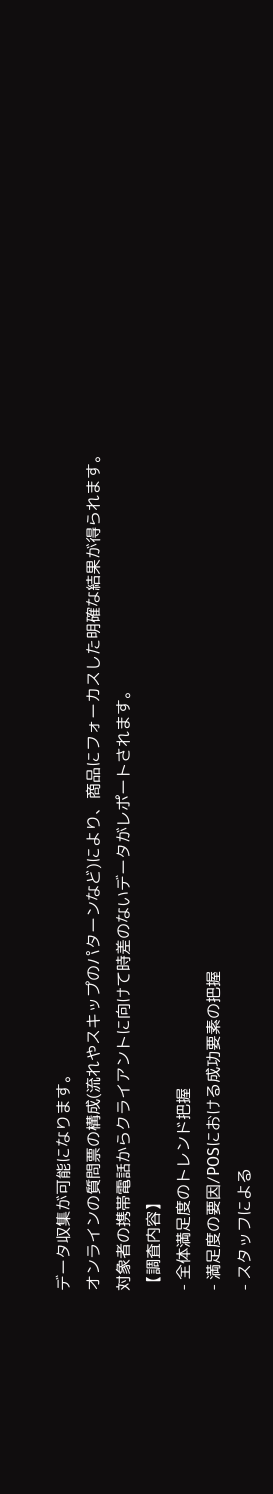データ収集が可能になります。
オンラインの質問票の構成(流れやスキップのパターンなど)により、商品にフォーカスした明確な結果が得られます。
対象者の携帯電話からクライアントに向けて時差のないデータがレポートされます。
【調査内容】
- 全体満足度のトレンド把握
- 満足度の要因/POSにおける成功要素の把握
- スタッフによる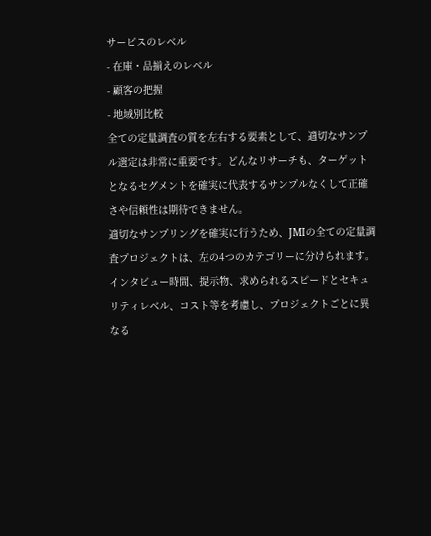サービスのレベル
- 在庫・品揃えのレベル
- 顧客の把握
- 地域別比較
全ての定量調査の質を左右する要素として、適切なサンプル選定は非常に重要です。どんなリサーチも、ターゲットとなるセグメントを確実に代表するサンプルなくして正確さや信頼性は期待できません。
適切なサンプリングを確実に行うため、JMIの全ての定量調査プロジェクトは、左の4つのカテゴリーに分けられます。
インタビュー時間、提示物、求められるスピードとセキュリティレベル、コスト等を考慮し、プロジェクトごとに異なる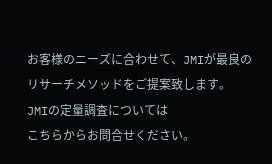お客様のニーズに合わせて、JMIが最良のリサーチメソッドをご提案致します。
JMIの定量調査については
こちらからお問合せください。